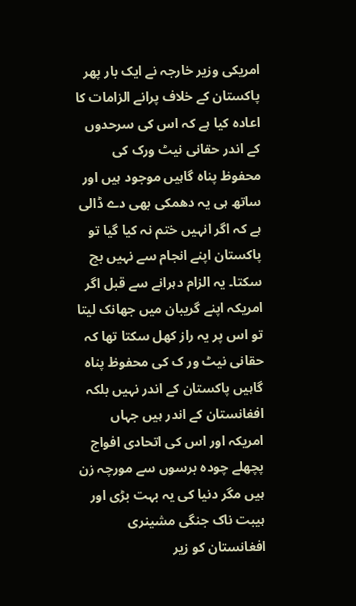امریکی وزیر خارجہ نے ایک بار پھر پاکستان کے خلاف پرانے الزامات کا اعادہ کیا ہے کہ اس کی سرحدوں کے اندر حقانی نیٹ ورک کی محفوظ پناہ گاہیں موجود ہیں اور ساتھ ہی یہ دھمکی بھی دے ڈالی ہے کہ اگر انہیں ختم نہ کیا گیا تو پاکستان اپنے انجام سے نہیں بچ سکتا۔ یہ الزام دہرانے سے قبل اگر امریکہ اپنے گریبان میں جھانک لیتا تو اس پر یہ راز کھل سکتا تھا کہ حقانی نیٹ ور ک کی محفوظ پناہ گاہیں پاکستان کے اندر نہیں بلکہ افغانستان کے اندر ہیں جہاں امریکہ اور اس کی اتحادی افواج پچھلے چودہ برسوں سے مورچہ زن ہیں مگر دنیا کی یہ بہت بڑی اور ہیبت ناک جنگی مشینری افغانستان کو زیر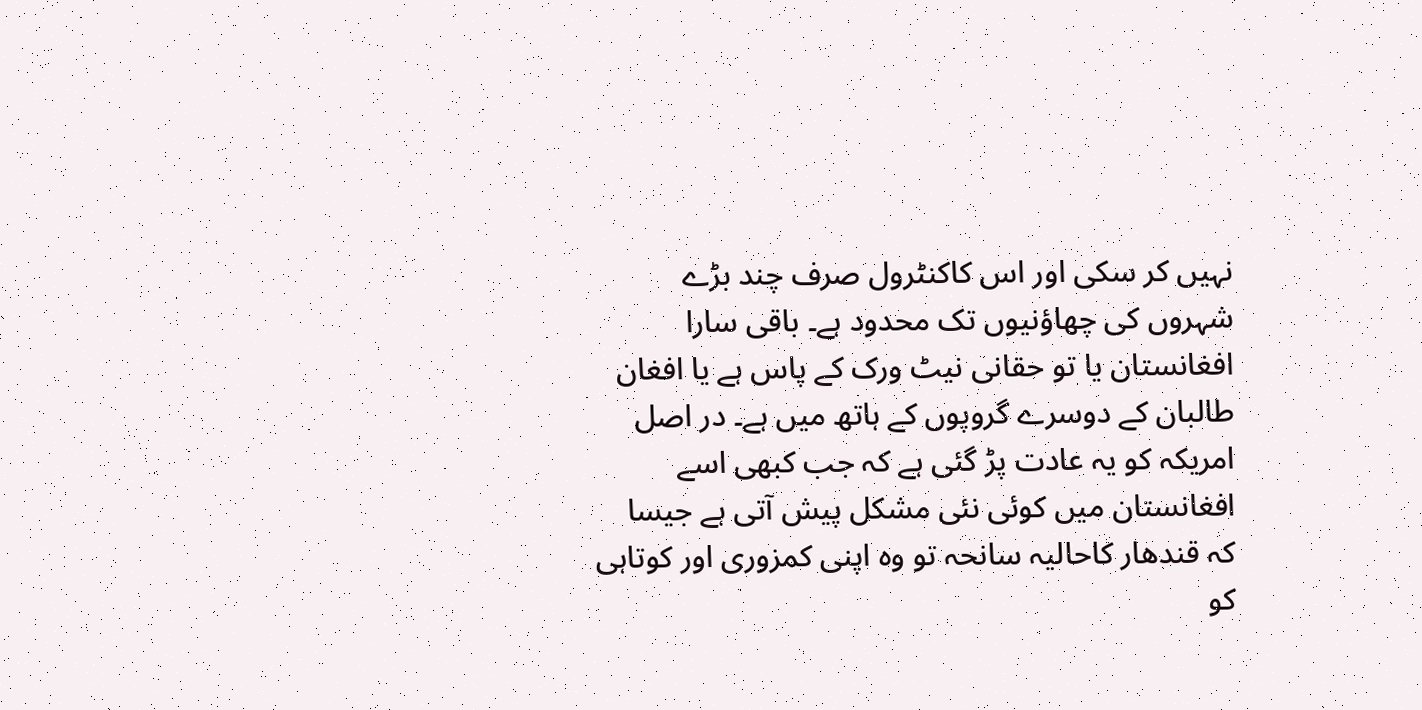نہیں کر سکی اور اس کاکنٹرول صرف چند بڑے شہروں کی چھاؤنیوں تک محدود ہے۔ باقی سارا افغانستان یا تو حقانی نیٹ ورک کے پاس ہے یا افغان طالبان کے دوسرے گروپوں کے ہاتھ میں ہے۔ در اصل امریکہ کو یہ عادت پڑ گئی ہے کہ جب کبھی اسے افغانستان میں کوئی نئی مشکل پیش آتی ہے جیسا کہ قندھار کاحالیہ سانحہ تو وہ اپنی کمزوری اور کوتاہی کو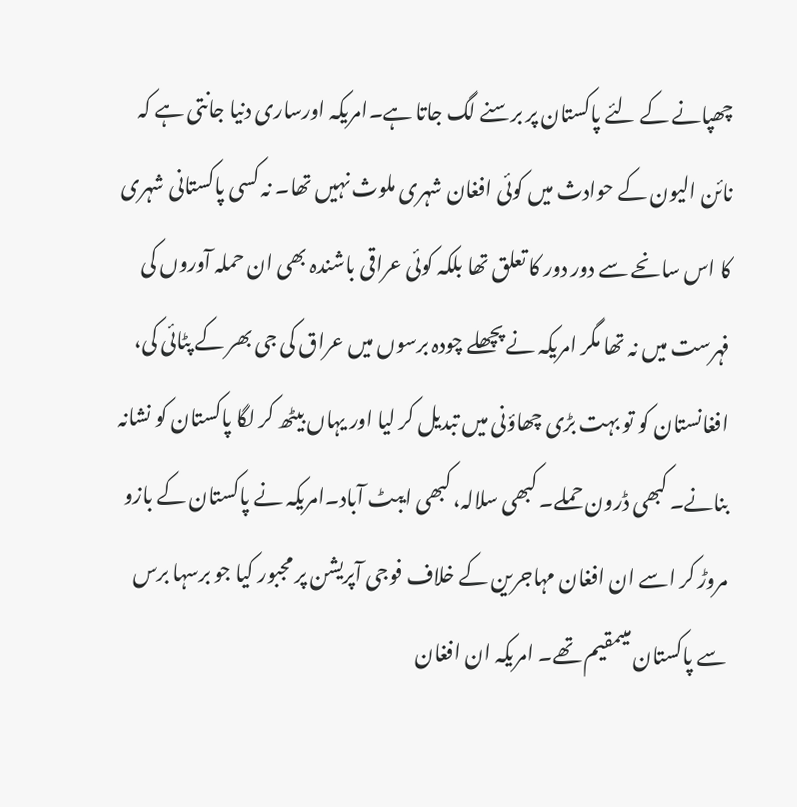چھپانے کے لئے پاکستان پر برسنے لگ جاتا ہے۔امریکہ اورساری دنیا جانتی ہے کہ نائن الیون کے حوادث میں کوئی افغان شہری ملوث نہیں تھا۔ نہ کسی پاکستانی شہری کا اس سانحے سے دور دور کا تعلق تھا بلکہ کوئی عراقی باشندہ بھی ان حملہ آوروں کی فہرست میں نہ تھا مگر امریکہ نے پچھلے چودہ برسوں میں عراق کی جی بھر کے پٹائی کی، افغانستان کو تو بہت بڑی چھاؤنی میں تبدیل کر لیا اور یہاں بیٹھ کر لگا پاکستان کو نشانہ بنانے۔ کبھی ڈرون حملے۔ کبھی سلالہ، کبھی ایبٹ آباد۔امریکہ نے پاکستان کے بازو مروڑ کر اسے ان افغان مہاجرین کے خلاف فوجی آپریشن پر مجبور کیا جو برسہا برس سے پاکستان میںمقیم تھے۔ امریکہ ان افغان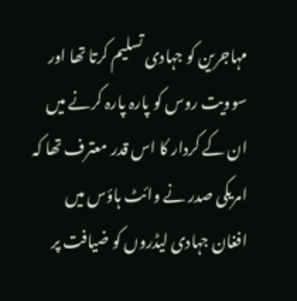مہاجرین کو جہادی تسلیم کرتا تھا اور سوویت روس کو پارہ پارہ کرنے میں ان کے کردار کا اس قدر معترف تھا کہ امریکی صدر نے وائٹ ہاؤس میں افغان جہادی لیڈروں کو ضیافت پر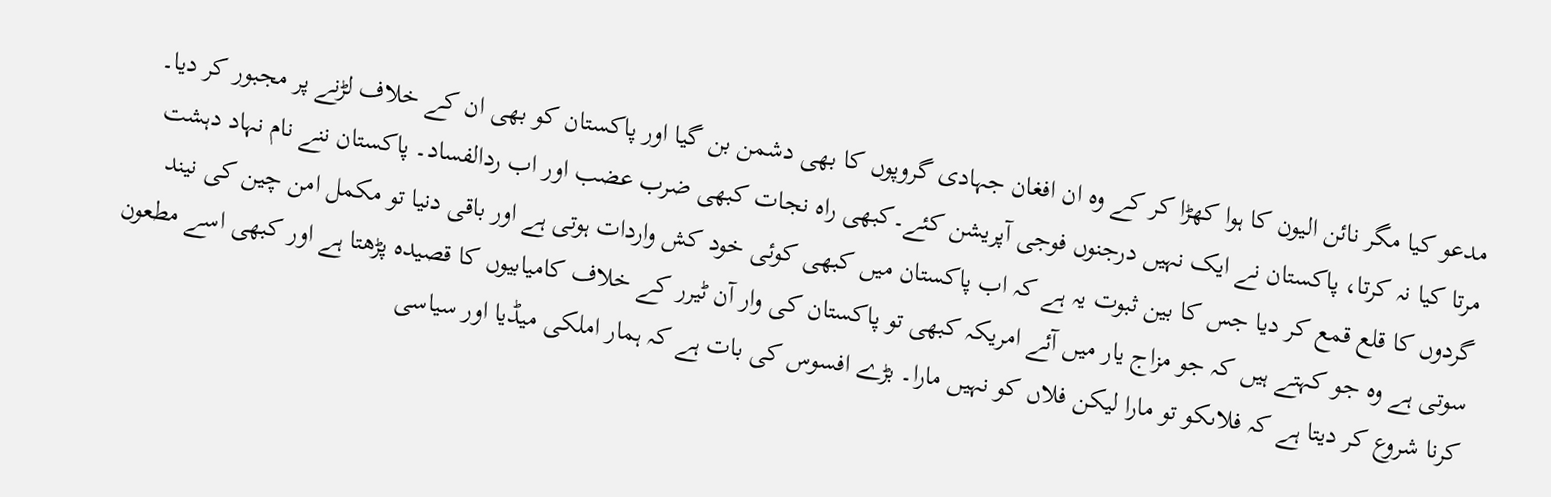مدعو کیا مگر نائن الیون کا ہوا کھڑا کر کے وہ ان افغان جہادی گروپوں کا بھی دشمن بن گیا اور پاکستان کو بھی ان کے خلاف لڑنے پر مجبور کر دیا۔ مرتا کیا نہ کرتا، پاکستان نے ایک نہیں درجنوں فوجی آپریشن کئے۔کبھی راہ نجات کبھی ضرب عضب اور اب ردالفساد۔ پاکستان ننے نام نہاد دہشت گردوں کا قلع قمع کر دیا جس کا بین ثبوت یہ ہے کہ اب پاکستان میں کبھی کوئی خود کش واردات ہوتی ہے اور باقی دنیا تو مکمل امن چین کی نیند سوتی ہے وہ جو کہتے ہیں کہ جو مزاج یار میں آئے امریکہ کبھی تو پاکستان کی وار آن ٹیرر کے خلاف کامیابیوں کا قصیدہ پڑھتا ہے اور کبھی اسے مطعون کرنا شروع کر دیتا ہے کہ فلاںکو تو مارا لیکن فلاں کو نہیں مارا۔ بڑے افسوس کی بات ہے کہ ہمار املکی میڈیا اور سیاسی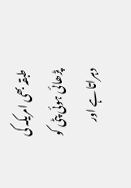طبقہ بھی امریکہ کی پڑھائی ہوئی پٹی کو دہراتا ہے اور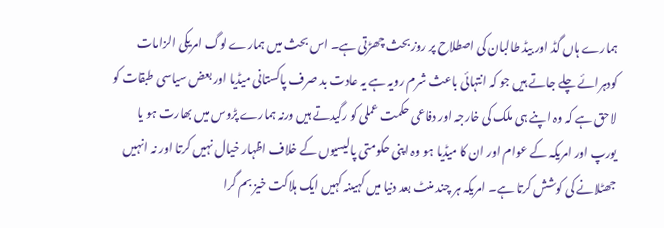ہمارے ہاں گڈ اور بیڈ طالبان کی اصطلاح پر روز بحث چھڑتی ہے۔ اس بحث میں ہمارے لوگ امریکی الزامات کودہرائے چلے جاتے ہیں جو کہ انتہائی باعث شرم رویہ ہے یہ عادت بد صرف پاکستانی میڈیا اور بعض سیاسی طبقات کو لاحق ہے کہ وہ اپنے ہی ملک کی خارجہ اور دفاعی حکمت عملی کو رگیدتے ہیں ورنہ ہمارے پڑوس میں بھارت ہو یا یورپ اور امریکہ کے عوام اور ان کا میڈیا ہو وہ اپنی حکومتی پالیسیوں کے خلاف اظہار خیال نہیں کرتا اور نہ انہیں جھٹلانے کی کوشش کرتا ہے۔ امریکہ ہر چند منٹ بعد دنیا میں کہیںنہ کہیں ایک ہلاکت خیز بم گرا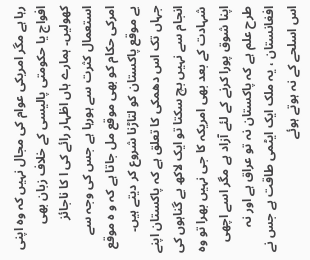رہا ہے مگر امریکی عوام کی مجال نہیں کہ وہ اپنی افواج یا حکومتی پالیسی کے خلاف زبان بھی کھولیں۔ ہمارے ہاں اظہار رائے کی ا کا ناجائز استعمال کثرت سے ہورہا ہے جس کی وجہ سے امرکی حکام کو بھی موقع مل جاتا ہے کہ و ہ موقع بے موقع پاکستان کو لتاڑنا شروع کر دیتے ہیں۔ جہاں تک اس دھمکی کا تعلق ہے کہ پاکستان اپنے انجام سے نہیں بچ سکتا تو ایک لاکھ بے گناہوں کی شہادت کے بعد بھی امریکہ کا جی نہیں بھرا تو وہ اپنا شوق پورا کرنے کے لئے آزاد ہے مگر اسے اچھی طرح علم ہے کہ پاکستان نہ تو عراق ہے اور نہ افغانستان ، یہ ملک ایک ایٹمی طاقت ہے جس نے اس اسلحے کے نہ ہوتے ہوئے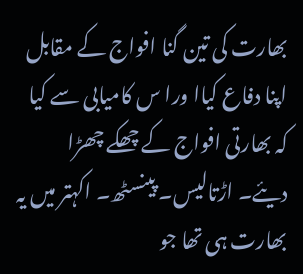بھارت کی تین گنا افواج کے مقابل اپنا دفاع کیاا ورا س کامیابی سے کیا کہ بھارتی افواج کے چھکے چھڑا دیئے۔ اڑتالیس۔ پینسٹھ۔ اکہتر میں یہ بھارت ہی تھا جو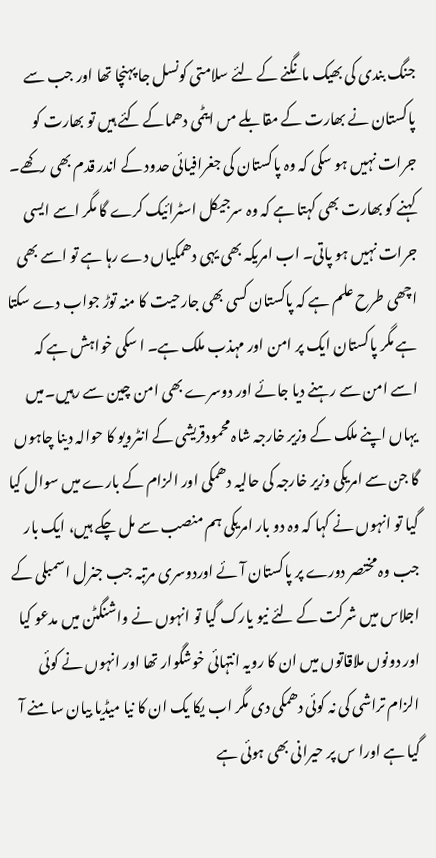جنگ بندی کی بھیک مانگنے کے لئے سلامتی کونسل جا پہنچا تھا اور جب سے پاکستان نے بھارت کے مقابلے مں ایٹمی دھماکے کئے ہیں تو بھارت کو جرات نہیں ہو سکی کہ وہ پاکستان کی جغرافیائی حدود کے اندر قدم بھی رکھے۔ کہنے کو بھارت بھی کہتا ہے کہ وہ سرجیکل اسٹرائیک کرے گا مگر اسے ایسی جرات نہیں ہو پاتی۔ اب امریکہ بھی یہی دھمکیاں دے رہا ہے تو اسے بھی اچھی طرح علم ہے کہ پاکستان کسی بھی جارحیت کا منہ توڑ جواب دے سکتا ہے مگر پاکستان ایک پر امن اور مہذب ملک ہے۔ ا سکی خواہش ہے کہ اسے امن سے رہنے دیا جائے اور دوسرے بھی امن چین سے رہیں۔میں یہاں اپنے ملک کے وزیر خارجہ شاہ محمودقریشی کے انٹرویو کا حوالہ دینا چاہوں گا جن سے امریکی وزیر خارجہ کی حالیہ دھمکی اور الزام کے بارے میں سوال کیا گیا تو انہوں نے کہا کہ وہ دو بار امریکی ہم منصب سے مل چکے ہیں، ایک بار جب وہ مختصر دورے پر پاکستان آئے اوردوسری مرتبہ جب جنرل اسمبلی کے اجلاس میں شرکت کے لئے نیو یارک گیا تو انہوں نے واشنگٹن میں مدعو کیا اور دونوں ملاقاتوں میں ان کا رویہ انتہائی خوشگوار تھا اور انہوں نے کوئی الزام تراشی کی نہ کوئی دھمکی دی مگر اب یکا یک ان کا نیا میڈیا بیان سا منے آ گیا ہے اورا س پر حیرانی بھی ہوئی ہے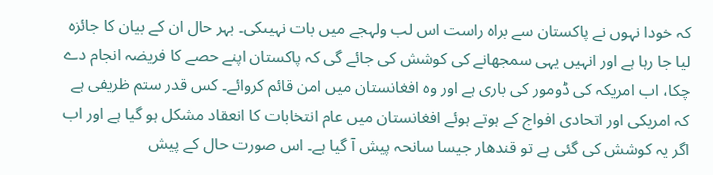کہ خودا نہوں نے پاکستان سے براہ راست اس لب ولہجے میں بات نہیںکی۔ بہر حال ان کے بیان کا جائزہ لیا جا رہا ہے اور انہیں یہی سمجھانے کی کوشش کی جائے گی کہ پاکستان اپنے حصے کا فریضہ انجام دے چکا، اب امریکہ کی ڈومور کی باری ہے اور وہ افغانستان میں امن قائم کروائے۔ کس قدر ستم ظریفی ہے کہ امریکی اور اتحادی افواج کے ہوتے ہوئے افغانستان میں عام انتخابات کا انعقاد مشکل ہو گیا ہے اور اب اگر یہ کوشش کی گئی ہے تو قندھار جیسا سانحہ پیش آ گیا ہے۔ اس صورت حال کے پیش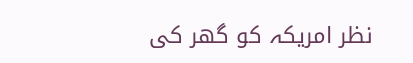نظر امریکہ کو گھر کی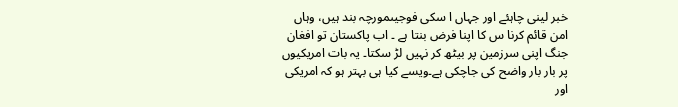خبر لینی چاہئے اور جہاں ا سکی فوجیںمورچہ بند ہیں، وہاں امن قائم کرنا س کا اپنا فرض بنتا ہے ۔ اب پاکستان تو افغان جنگ اپنی سرزمین پر بیٹھ کر نہیں لڑ سکتا۔ یہ بات امریکیوں پر بار بار واضح کی جاچکی ہے۔ویسے کیا ہی بہتر ہو کہ امریکی اور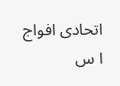اتحادی افواج ا س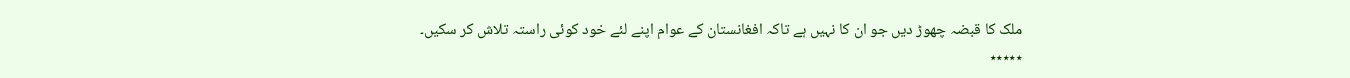ملک کا قبضہ چھوڑ دیں جو ان کا نہیں ہے تاکہ افغانستان کے عوام اپنے لئے خود کوئی راستہ تلاش کر سکیں۔
٭٭٭٭٭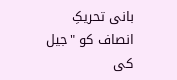بانی تحریکِ انصاف کو "جیل کی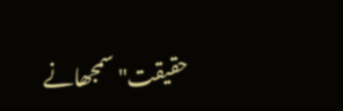حقیقت" سمجھانے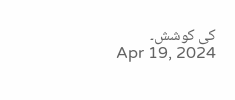کی کوشش۔
Apr 19, 2024